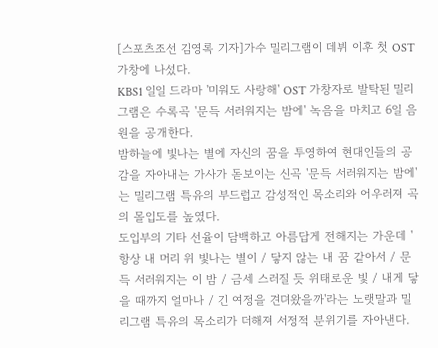[스포츠조선 김영록 기자]가수 밀리그램이 데뷔 이후 첫 OST 가창에 나섰다.
KBS1 일일 드라마 '미워도 사랑해' OST 가창자로 발탁된 밀리그램은 수록곡 '문득 서러워지는 밤에' 녹음을 마치고 6일 음원을 공개한다.
밤하늘에 빛나는 별에 자신의 꿈을 투영하여 현대인들의 공감을 자아내는 가사가 돋보이는 신곡 '문득 서러워지는 밤에'는 밀리그램 특유의 부드럽고 감성적인 목소리와 어우러져 곡의 몰입도를 높였다.
도입부의 기타 선율이 담백하고 아름답게 전해지는 가운데 '항상 내 머리 위 빛나는 별이 / 닿지 않는 내 꿈 같아서 / 문득 서러워지는 이 밤 / 금세 스러질 듯 위태로운 빛 / 내게 닿을 때까지 얼마나 / 긴 여정을 견뎌왔을까'라는 노랫말과 밀리그램 특유의 목소리가 더해져 서정적 분위기를 자아낸다.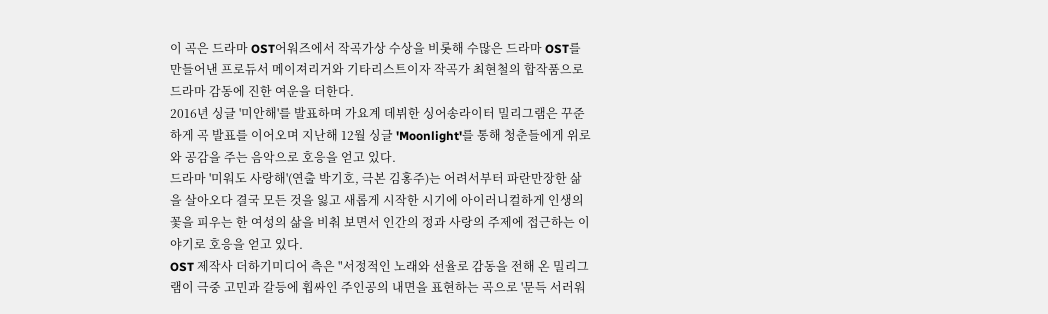이 곡은 드라마 OST어워즈에서 작곡가상 수상을 비롯해 수많은 드라마 OST를 만들어낸 프로듀서 메이져리거와 기타리스트이자 작곡가 최현철의 합작품으로 드라마 감동에 진한 여운을 더한다.
2016년 싱글 '미안해'를 발표하며 가요계 데뷔한 싱어송라이터 밀리그램은 꾸준하게 곡 발표를 이어오며 지난해 12월 싱글 'Moonlight'를 통해 청춘들에게 위로와 공감을 주는 음악으로 호응을 얻고 있다.
드라마 '미워도 사랑해'(연출 박기호, 극본 김홍주)는 어려서부터 파란만장한 삶을 살아오다 결국 모든 것을 잃고 새롭게 시작한 시기에 아이러니컬하게 인생의 꽃을 피우는 한 여성의 삶을 비춰 보면서 인간의 정과 사랑의 주제에 접근하는 이야기로 호응을 얻고 있다.
OST 제작사 더하기미디어 측은 "서정적인 노래와 선율로 감동을 전해 온 밀리그램이 극중 고민과 갈등에 휩싸인 주인공의 내면을 표현하는 곡으로 '문득 서러워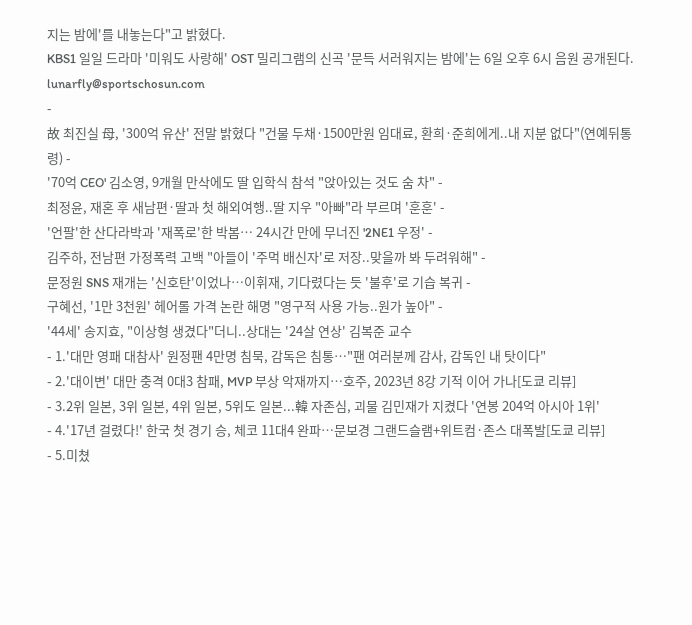지는 밤에'를 내놓는다"고 밝혔다.
KBS1 일일 드라마 '미워도 사랑해' OST 밀리그램의 신곡 '문득 서러워지는 밤에'는 6일 오후 6시 음원 공개된다.
lunarfly@sportschosun.com
-
故 최진실 母, '300억 유산' 전말 밝혔다 "건물 두채·1500만원 임대료, 환희·준희에게..내 지분 없다"(연예뒤통령) -
'70억 CEO' 김소영, 9개월 만삭에도 딸 입학식 참석 "앉아있는 것도 숨 차" -
최정윤, 재혼 후 새남편·딸과 첫 해외여행..딸 지우 "아빠"라 부르며 '훈훈' -
'언팔'한 산다라박과 '재폭로'한 박봄… 24시간 만에 무너진 '2NE1 우정' -
김주하, 전남편 가정폭력 고백 "아들이 '주먹 배신자'로 저장..맞을까 봐 두려워해" -
문정원 SNS 재개는 '신호탄'이었나…이휘재, 기다렸다는 듯 '불후'로 기습 복귀 -
구혜선, '1만 3천원' 헤어롤 가격 논란 해명 "영구적 사용 가능..원가 높아" -
'44세' 송지효, "이상형 생겼다"더니..상대는 '24살 연상' 김복준 교수
- 1.'대만 영패 대참사' 원정팬 4만명 침묵, 감독은 침통…"팬 여러분께 감사, 감독인 내 탓이다"
- 2.'대이변' 대만 충격 0대3 참패, MVP 부상 악재까지…호주, 2023년 8강 기적 이어 가나[도쿄 리뷰]
- 3.2위 일본, 3위 일본, 4위 일본, 5위도 일본...韓 자존심, 괴물 김민재가 지켰다 '연봉 204억 아시아 1위'
- 4.'17년 걸렸다!' 한국 첫 경기 승, 체코 11대4 완파…문보경 그랜드슬램+위트컴·존스 대폭발[도쿄 리뷰]
- 5.미쳤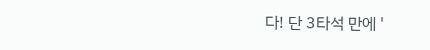다! 단 3타석 만에 '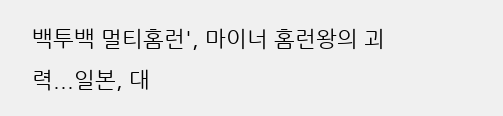백투백 멀티홈런', 마이너 홈런왕의 괴력...일본, 대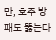만, 호주 방패도 뚫는다